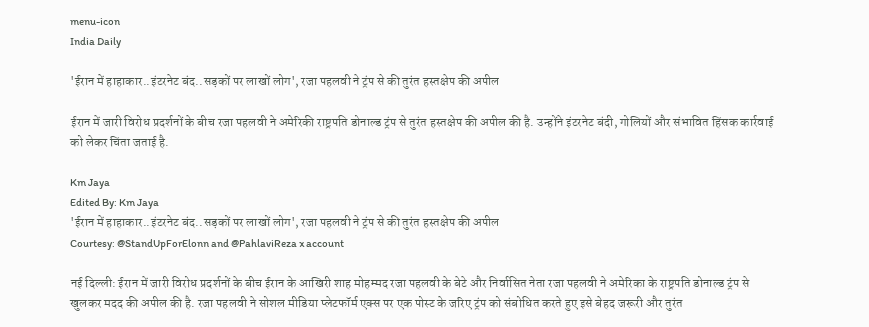menu-icon
India Daily

'ईरान में हाहाकार..इंटरनेट बंद..सड़कों पर लाखों लोग', रजा पहलवी ने ट्रंप से की तुरंत हस्तक्षेप की अपील

ईरान में जारी विरोध प्रदर्शनों के बीच रजा पहलवी ने अमेरिकी राष्ट्रपति डोनाल्ड ट्रंप से तुरंत हस्तक्षेप की अपील की है. उन्होंने इंटरनेट बंदी, गोलियों और संभावित हिंसक कार्रवाई को लेकर चिंता जताई है.

Km Jaya
Edited By: Km Jaya
'ईरान में हाहाकार..इंटरनेट बंद..सड़कों पर लाखों लोग', रजा पहलवी ने ट्रंप से की तुरंत हस्तक्षेप की अपील
Courtesy: @StandUpForElonn and @PahlaviReza x account

नई दिल्ली: ईरान में जारी विरोध प्रदर्शनों के बीच ईरान के आखिरी शाह मोहम्मद रजा पहलवी के बेटे और निर्वासित नेता रजा पहलवी ने अमेरिका के राष्ट्रपति डोनाल्ड ट्रंप से खुलकर मदद की अपील की है. रजा पहलवी ने सोशल मीडिया प्लेटफॉर्म एक्स पर एक पोस्ट के जरिए ट्रंप को संबोधित करते हुए इसे बेहद जरूरी और तुरंत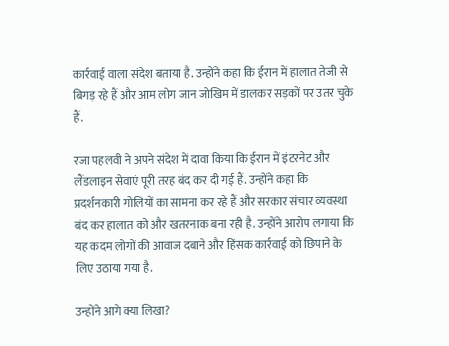कार्रवाई वाला संदेश बताया है. उन्होंने कहा कि ईरान में हालात तेजी से बिगड़ रहे हैं और आम लोग जान जोखिम में डालकर सड़कों पर उतर चुके हैं.

रजा पहलवी ने अपने संदेश में दावा किया कि ईरान में इंटरनेट और लैंडलाइन सेवाएं पूरी तरह बंद कर दी गई हैं. उन्होंने कहा कि प्रदर्शनकारी गोलियों का सामना कर रहे हैं और सरकार संचार व्यवस्था बंद कर हालात को और खतरनाक बना रही है. उन्होंने आरोप लगाया कि यह कदम लोगों की आवाज दबाने और हिंसक कार्रवाई को छिपाने के लिए उठाया गया है.

उन्होंने आगे क्या लिखा?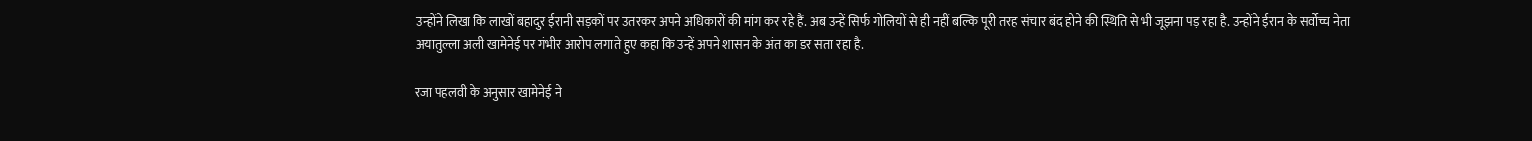उन्होंने लिखा कि लाखों बहादुर ईरानी सड़कों पर उतरकर अपने अधिकारों की मांग कर रहे हैं. अब उन्हें सिर्फ गोलियों से ही नहीं बल्कि पूरी तरह संचार बंद होने की स्थिति से भी जूझना पड़ रहा है. उन्होंने ईरान के सर्वोच्च नेता अयातुल्ला अली खामेनेई पर गंभीर आरोप लगाते हुए कहा कि उन्हें अपने शासन के अंत का डर सता रहा है.

रजा पहलवी के अनुसार खामेनेई ने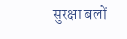सुरक्षा बलों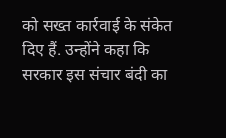को सख्त कार्रवाई के संकेत दिए हैं. उन्होंने कहा कि सरकार इस संचार बंदी का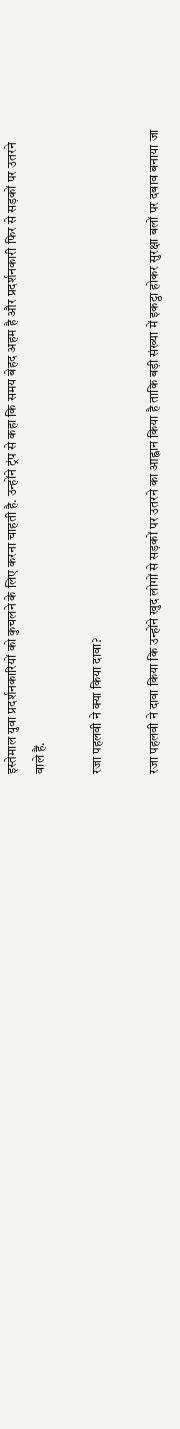इस्तेमाल युवा प्रदर्शनकारियों को कुचलने के लिए करना चाहती है. उन्होंने ट्रंप से कहा कि समय बेहद अहम है और प्रदर्शनकारी फिर से सड़कों पर उतरने वाले हैं.

रजा पहलवी ने क्या किया दावा?

रजा पहलवी ने दावा किया कि उन्होंने खुद लोगों से सड़कों पर उतरने का आह्वान किया है ताकि बड़ी संख्या में इकट्ठा होकर सुरक्षा बलों पर दबाव बनाया जा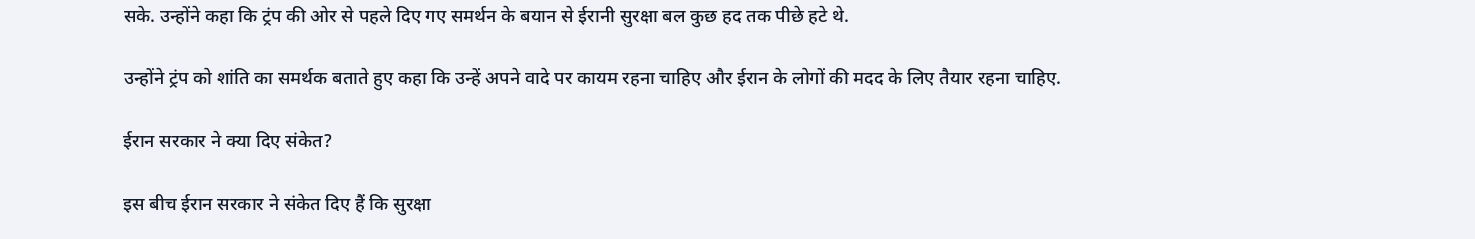सके. उन्होंने कहा कि ट्रंप की ओर से पहले दिए गए समर्थन के बयान से ईरानी सुरक्षा बल कुछ हद तक पीछे हटे थे.

उन्होंने ट्रंप को शांति का समर्थक बताते हुए कहा कि उन्हें अपने वादे पर कायम रहना चाहिए और ईरान के लोगों की मदद के लिए तैयार रहना चाहिए.

ईरान सरकार ने क्या दिए संकेत?

इस बीच ईरान सरकार ने संकेत दिए हैं कि सुरक्षा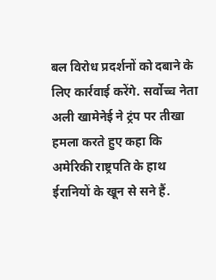बल विरोध प्रदर्शनों को दबाने के लिए कार्रवाई करेंगे. सर्वोच्च नेता अली खामेनेई ने ट्रंप पर तीखा हमला करते हुए कहा कि अमेरिकी राष्ट्रपति के हाथ ईरानियों के खून से सने हैं.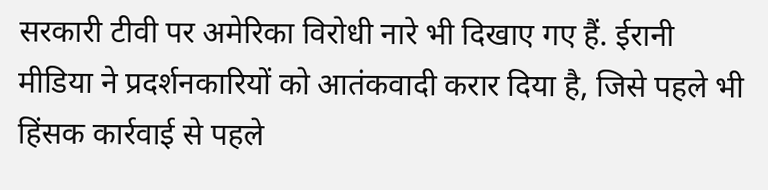सरकारी टीवी पर अमेरिका विरोधी नारे भी दिखाए गए हैं. ईरानी मीडिया ने प्रदर्शनकारियों को आतंकवादी करार दिया है, जिसे पहले भी हिंसक कार्रवाई से पहले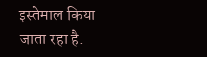इस्तेमाल किया जाता रहा है.